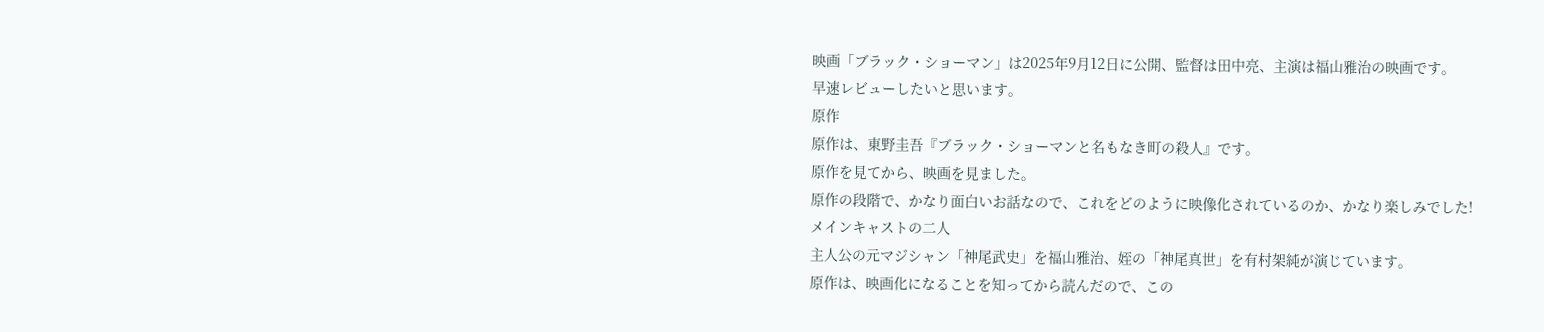映画「ブラック・ショーマン」は2025年9月12日に公開、監督は田中亮、主演は福山雅治の映画です。
早速レビューしたいと思います。
原作
原作は、東野圭吾『ブラック・ショーマンと名もなき町の殺人』です。
原作を見てから、映画を見ました。
原作の段階で、かなり面白いお話なので、これをどのように映像化されているのか、かなり楽しみでした!
メインキャストの二人
主人公の元マジシャン「神尾武史」を福山雅治、姪の「神尾真世」を有村架純が演じています。
原作は、映画化になることを知ってから読んだので、この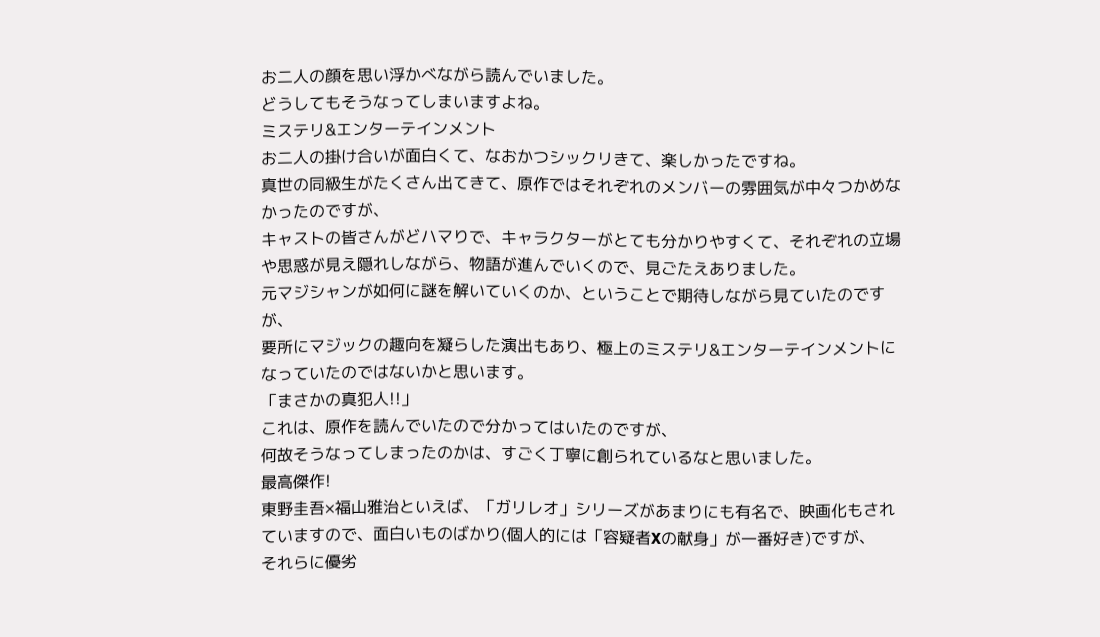お二人の顔を思い浮かべながら読んでいました。
どうしてもそうなってしまいますよね。
ミステリ&エンターテインメント
お二人の掛け合いが面白くて、なおかつシックリきて、楽しかったですね。
真世の同級生がたくさん出てきて、原作ではそれぞれのメンバーの雰囲気が中々つかめなかったのですが、
キャストの皆さんがどハマりで、キャラクターがとても分かりやすくて、それぞれの立場や思惑が見え隠れしながら、物語が進んでいくので、見ごたえありました。
元マジシャンが如何に謎を解いていくのか、ということで期待しながら見ていたのですが、
要所にマジックの趣向を凝らした演出もあり、極上のミステリ&エンターテインメントになっていたのではないかと思います。
「まさかの真犯人!!」
これは、原作を読んでいたので分かってはいたのですが、
何故そうなってしまったのかは、すごく丁寧に創られているなと思いました。
最高傑作!
東野圭吾×福山雅治といえば、「ガリレオ」シリーズがあまりにも有名で、映画化もされていますので、面白いものばかり(個人的には「容疑者Xの献身」が一番好き)ですが、
それらに優劣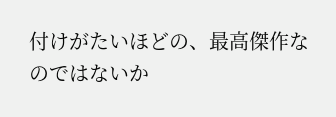付けがたいほどの、最高傑作なのではないか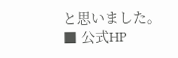と思いました。
■ 公式HP